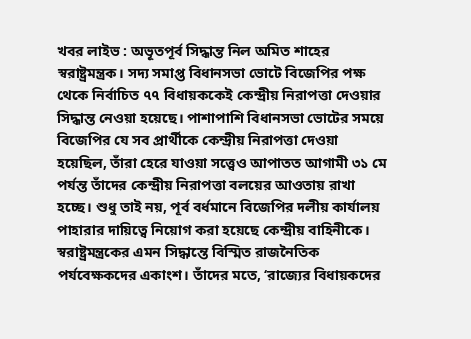খবর লাইভ : অভূতপূর্ব সিদ্ধান্ত নিল অমিত শাহের স্বরাষ্ট্রমন্ত্রক। সদ্য সমাপ্ত বিধানসভা ভোটে বিজেপির পক্ষ থেকে নির্বাচিত ৭৭ বিধায়ককেই কেন্দ্রীয় নিরাপত্তা দেওয়ার সিদ্ধান্ত নেওয়া হয়েছে। পাশাপাশি বিধানসভা ভোটের সময়ে বিজেপির যে সব প্রার্থীকে কেন্দ্রীয় নিরাপত্তা দেওয়া হয়েছিল, তাঁরা হেরে যাওয়া সত্ত্বেও আপাতত আগামী ৩১ মে পর্যন্ত তাঁদের কেন্দ্রীয় নিরাপত্তা বলয়ের আওতায় রাখা হচ্ছে। শুধু তাই নয়, পূর্ব বর্ধমানে বিজেপির দলীয় কার্যালয় পাহারার দায়িত্বে নিয়োগ করা হয়েছে কেন্দ্রীয় বাহিনীকে।
স্বরাষ্ট্রমন্ত্রকের এমন সিদ্ধান্তে বিস্মিত রাজনৈতিক পর্যবেক্ষকদের একাংশ। তাঁদের মতে, ‘রাজ্যের বিধায়কদের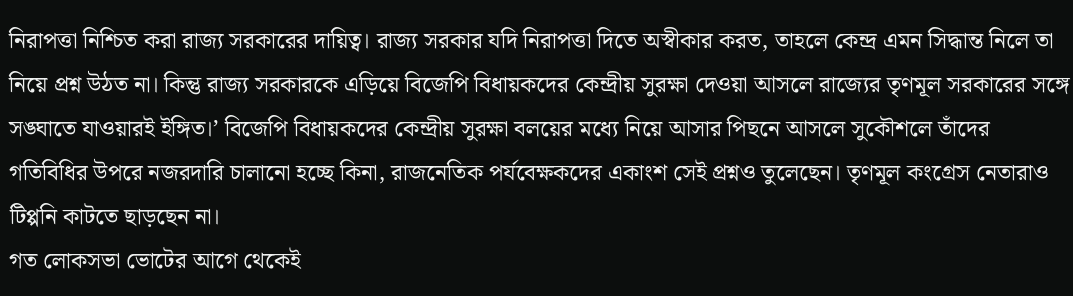নিরাপত্তা নিশ্চিত করা রাজ্য সরকারের দায়িত্ব। রাজ্য সরকার যদি নিরাপত্তা দিতে অস্বীকার করত, তাহলে কেন্দ্র এমন সিদ্ধান্ত নিলে তা নিয়ে প্রশ্ন উঠত না। কিন্তু রাজ্য সরকারকে এড়িয়ে বিজেপি বিধায়কদের কেন্দ্রীয় সুরক্ষা দেওয়া আসলে রাজ্যের তৃণমূল সরকারের সঙ্গে সঙ্ঘাতে যাওয়ারই ইঙ্গিত।’ বিজেপি বিধায়কদের কেন্দ্রীয় সুরক্ষা বলয়ের মধ্যে নিয়ে আসার পিছনে আসলে সুকৌশলে তাঁদের গতিবিধির উপরে নজরদারি চালানো হচ্ছে কিনা, রাজনেতিক পর্যবেক্ষকদের একাংশ সেই প্রশ্নও তুলেছেন। তৃণমূল কংগ্রেস নেতারাও টিপ্পনি কাটতে ছাড়ছেন না।
গত লোকসভা ভোটের আগে থেকেই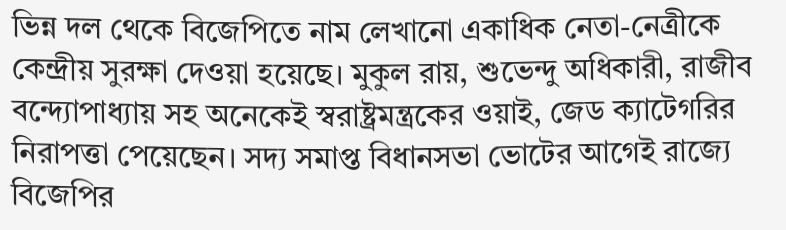ভিন্ন দল থেকে বিজেপিতে নাম লেখানো একাধিক নেতা-নেত্রীকে কেন্দ্রীয় সুরক্ষা দেওয়া হয়েছে। মুকুল রায়, শুভেন্দু অধিকারী, রাজীব বন্দ্যোপাধ্যায় সহ অনেকেই স্বরাষ্ট্রমন্ত্রকের ওয়াই, জেড ক্যাটেগরির নিরাপত্তা পেয়েছেন। সদ্য সমাপ্ত বিধানসভা ভোটের আগেই রাজ্যে বিজেপির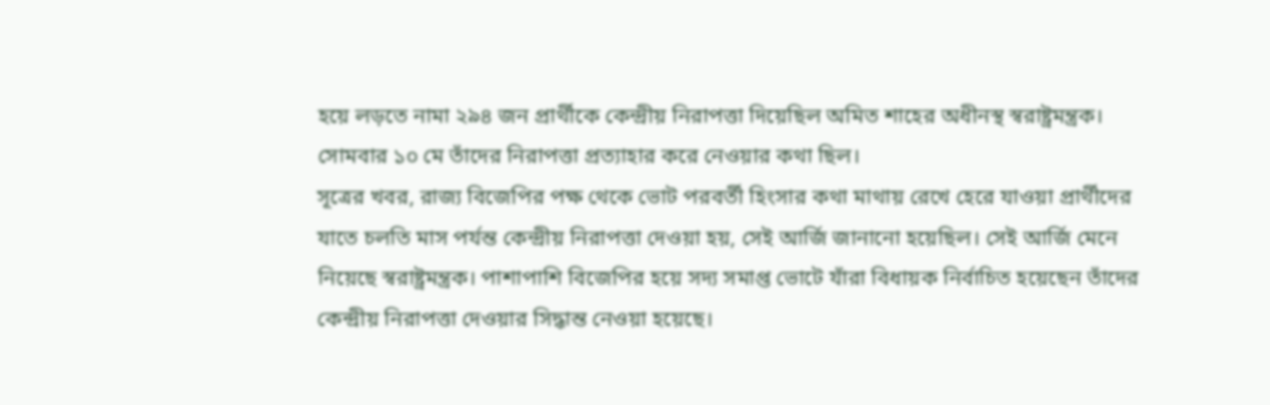হয়ে লড়তে নামা ২৯৪ জন প্রার্থীকে কেন্দ্রীয় নিরাপত্তা দিয়েছিল অমিত শাহের অধীনস্থ স্বরাষ্ট্রমন্ত্রক। সোমবার ১০ মে তাঁদের নিরাপত্তা প্রত্যাহার করে নেওয়ার কথা ছিল।
সূত্রের খবর, রাজ্য বিজেপির পক্ষ থেকে ভোট পরবর্তী হিংসার কথা মাথায় রেখে হেরে যাওয়া প্রার্থীদের যাতে চলতি মাস পর্যন্ত কেন্দ্রীয় নিরাপত্তা দেওয়া হয়, সেই আর্জি জানানো হয়েছিল। সেই আর্জি মেনে নিয়েছে স্বরাষ্ট্রমন্ত্রক। পাশাপাশি বিজেপির হয়ে সদ্য সমাপ্ত ভোটে যাঁরা বিধায়ক নির্বাচিত হয়েছেন তাঁদের কেন্দ্রীয় নিরাপত্তা দেওয়ার সিদ্ধান্ত নেওয়া হয়েছে।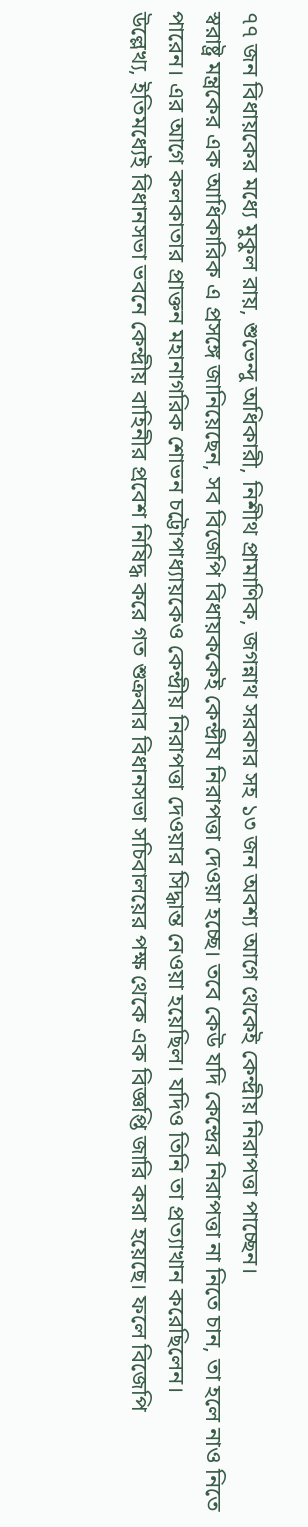৭৭ জন বিধায়কের মধ্যে মুকুল রায়, শুভেন্দু অধিকারী, নিশীথ প্রামাণিক, জগন্নাথ সরকার সহ ১৩ জন অবশ্য আগে থেকেই কেন্দ্রীয় নিরাপত্তা পাচ্ছেন।
স্বরাষ্ট্র মন্ত্রকের এক আধিকারিক এ প্রসঙ্গে জানিয়েছেন, সব বিজেপি বিধায়ককেই কেন্দ্রীয নিরাপত্তা দেওয়া হচ্ছে। তবে কেউ যদি কেন্দ্রের নিরাপত্তা না নিতে চান, তা হলে নাও নিতে পারেন। এর আগে কলকাতার প্রাক্তন মহানাগরিক শোভন চট্টোপাধ্যায়কেও কেন্দ্রীয় নিরাপত্তা দেওয়ার সিদ্ধান্ত নেওয়া হয়েছিল। যদিও তিনি তা প্রত্যাখান করেছিলেন।
উল্লেখ্য, ইতিমধ্যেই বিধানসভা ভবনে কেন্দ্রীয় বাহিনীর প্রবেশ নিষিদ্ধ করে গত শুক্রবার বিধানসভা সচিবালয়ের পক্ষ থেকে এক বিজ্ঞপ্তি জারি করা হয়েছে। ফলে বিজেপি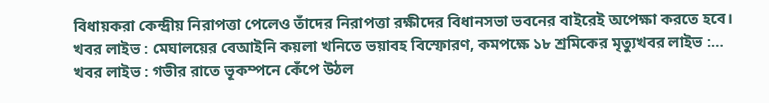বিধায়করা কেন্দ্রীয় নিরাপত্তা পেলেও তাঁদের নিরাপত্তা রক্ষীদের বিধানসভা ভবনের বাইরেই অপেক্ষা করতে হবে।
খবর লাইভ : মেঘালয়ের বেআইনি কয়লা খনিতে ভয়াবহ বিস্ফোরণ, কমপক্ষে ১৮ শ্রমিকের মৃত্যুখবর লাইভ :…
খবর লাইভ : গভীর রাতে ভূকম্পনে কেঁপে উঠল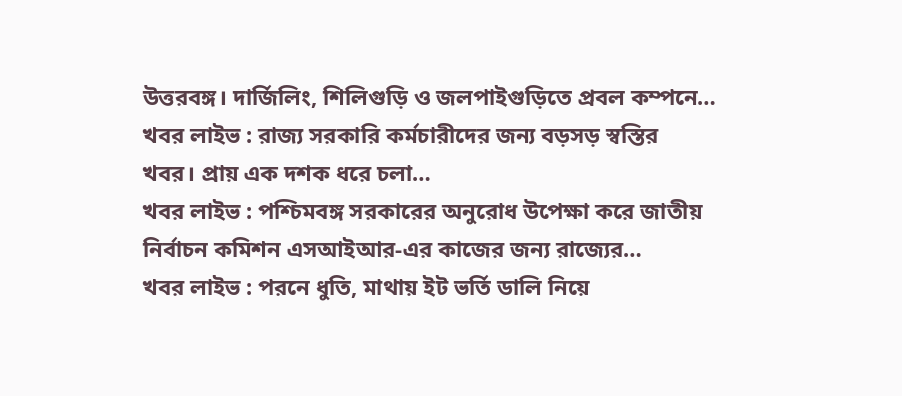উত্তরবঙ্গ। দার্জিলিং, শিলিগুড়ি ও জলপাইগুড়িতে প্রবল কম্পনে…
খবর লাইভ : রাজ্য সরকারি কর্মচারীদের জন্য বড়সড় স্বস্তির খবর। প্রায় এক দশক ধরে চলা…
খবর লাইভ : পশ্চিমবঙ্গ সরকারের অনুরোধ উপেক্ষা করে জাতীয় নির্বাচন কমিশন এসআইআর-এর কাজের জন্য রাজ্যের…
খবর লাইভ : পরনে ধুতি, মাথায় ইট ভর্তি ডালি নিয়ে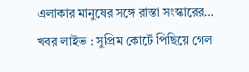এলাকার মানুষের সঙ্গে রাস্তা সংস্কারের…
খবর লাইভ : সুপ্রিম কোর্টে পিছিয়ে গেল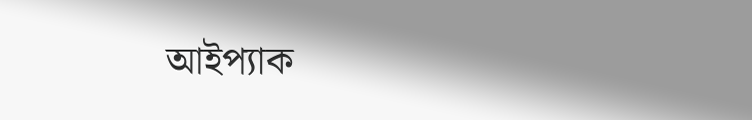আইপ্যাক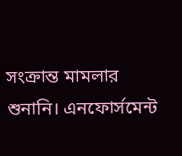সংক্রান্ত মামলার শুনানি। এনফোর্সমেন্ট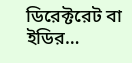ডিরেক্টরেট বা ইডির…